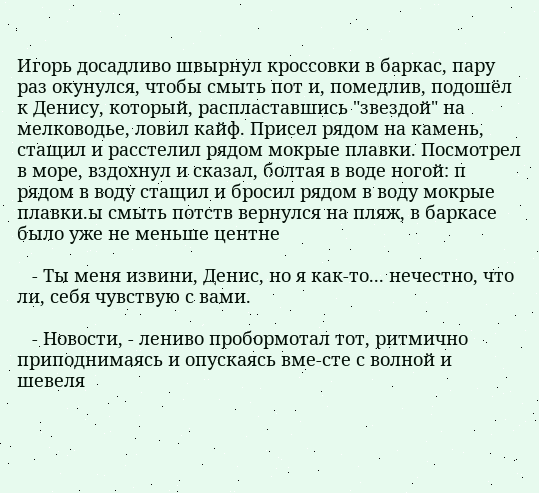Игорь досадливо швырнул кроссовки в баркас, пару раз окунулся, чтобы смыть пот и, помедлив, подошёл к Денису, который, распластавшись "звездой" на мелководье, ловил кайф. Присел рядом на камень, стащил и расстелил рядом мокрые плавки. Посмотрел в море, вздохнул и сказал, болтая в воде ногой: п рядом в воду стащил и бросил рядом в воду мокрые плавки.ы смыть потств вернулся на пляж, в баркасе было уже не меньше центне

   - Ты меня извини, Денис, но я как-то... нечестно, что ли, себя чувствую с вами.

   - Новости, - лениво пробормотал тот, ритмично приподнимаясь и опускаясь вме-сте с волной и шевеля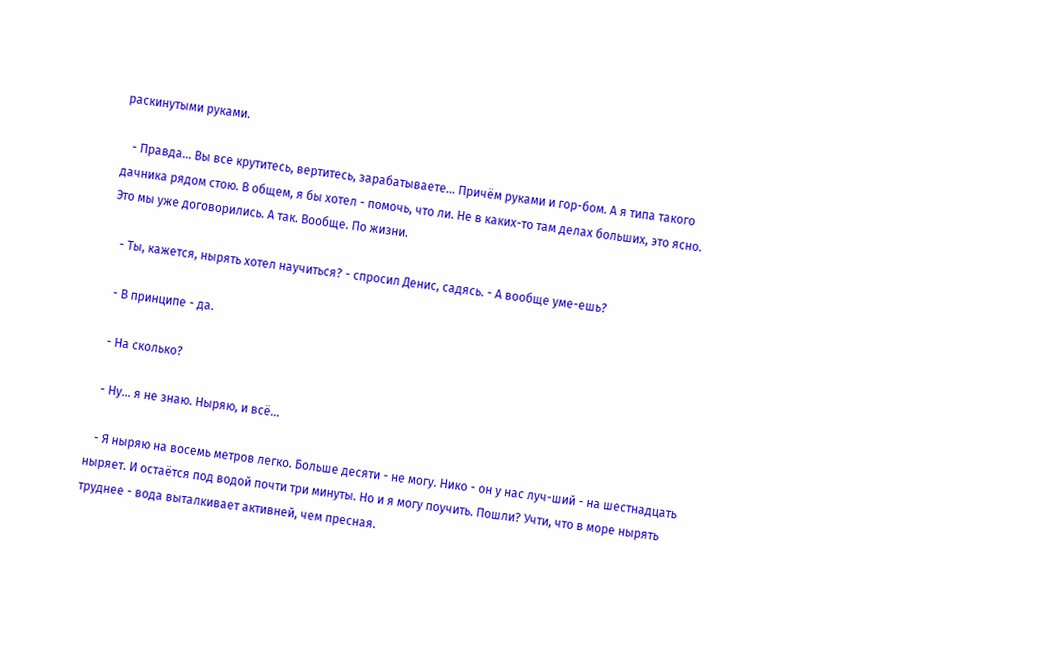раскинутыми руками.

   - Правда... Вы все крутитесь, вертитесь, зарабатываете... Причём руками и гор-бом. А я типа такого дачника рядом стою. В общем, я бы хотел - помочь, что ли. Не в каких-то там делах больших, это ясно. Это мы уже договорились. А так. Вообще. По жизни.

   - Ты, кажется, нырять хотел научиться? - спросил Денис, садясь. - А вообще уме-ешь?

   - В принципе - да.

   - На сколько?

   - Ну... я не знаю. Ныряю, и всё...

   - Я ныряю на восемь метров легко. Больше десяти - не могу. Нико - он у нас луч-ший - на шестнадцать ныряет. И остаётся под водой почти три минуты. Но и я могу поучить. Пошли? Учти, что в море нырять труднее - вода выталкивает активней, чем пресная.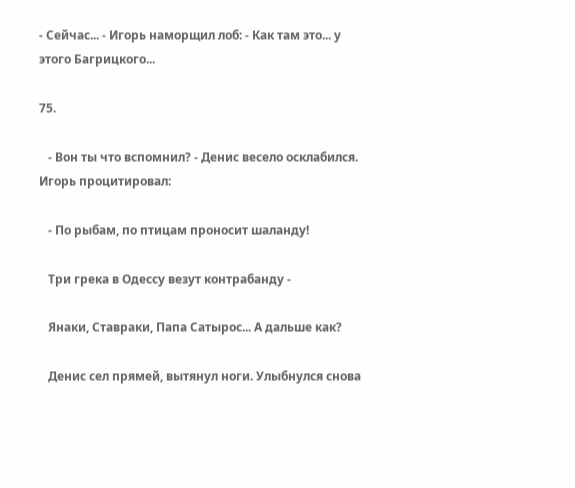- Сейчас... - Игорь наморщил лоб: - Как там это... у этого Багрицкого...

75.

   - Вон ты что вспомнил? - Денис весело осклабился. Игорь процитировал:

   - По рыбам, по птицам проносит шаланду!

   Три грека в Одессу везут контрабанду -

   Янаки, Ставраки, Папа Сатырос... А дальше как?

   Денис сел прямей, вытянул ноги. Улыбнулся снова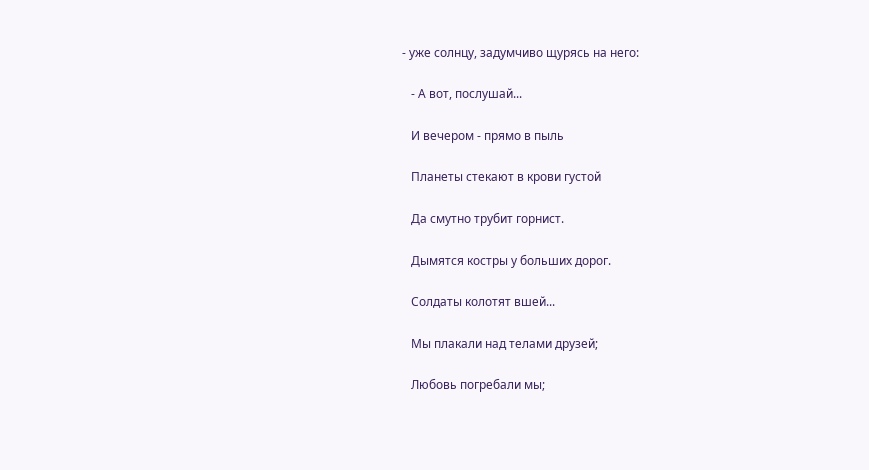- уже солнцу, задумчиво щурясь на него:

   - А вот, послушай...

   И вечером - прямо в пыль

   Планеты стекают в крови густой

   Да смутно трубит горнист.

   Дымятся костры у больших дорог.

   Солдаты колотят вшей...

   Мы плакали над телами друзей;

   Любовь погребали мы;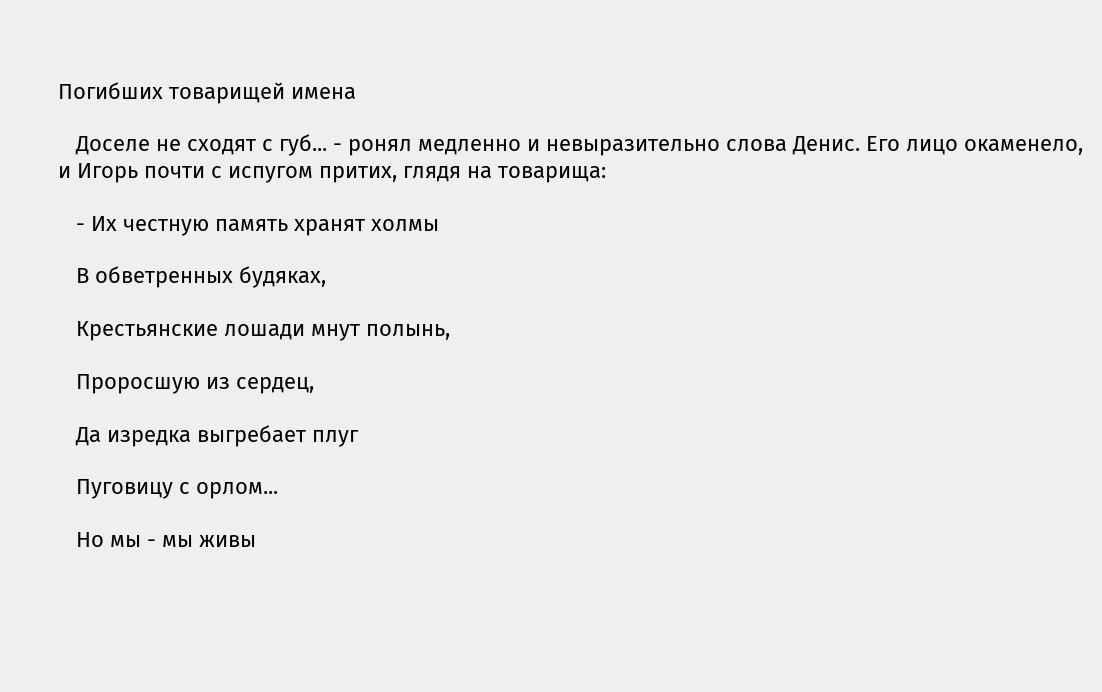Погибших товарищей имена

   Доселе не сходят с губ... - ронял медленно и невыразительно слова Денис. Его лицо окаменело, и Игорь почти с испугом притих, глядя на товарища:

   - Их честную память хранят холмы

   В обветренных будяках,

   Крестьянские лошади мнут полынь,

   Проросшую из сердец,

   Да изредка выгребает плуг

   Пуговицу с орлом...

   Но мы - мы живы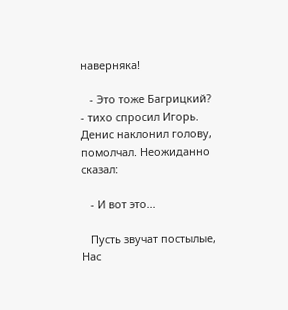наверняка!

   - Это тоже Багрицкий? - тихо спросил Игорь. Денис наклонил голову, помолчал. Неожиданно сказал:

   - И вот это...

   Пусть звучат постылые, Нас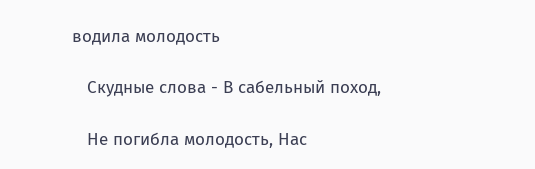водила молодость

   Скудные слова - В сабельный поход,

   Не погибла молодость, Нас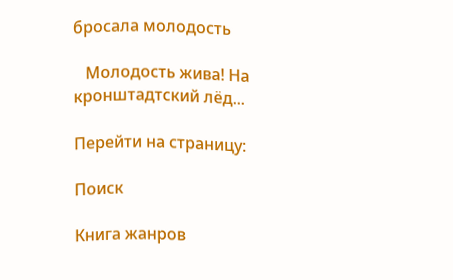бросала молодость

   Молодость жива! На кронштадтский лёд...

Перейти на страницу:

Поиск

Книга жанров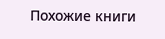Похожие книги